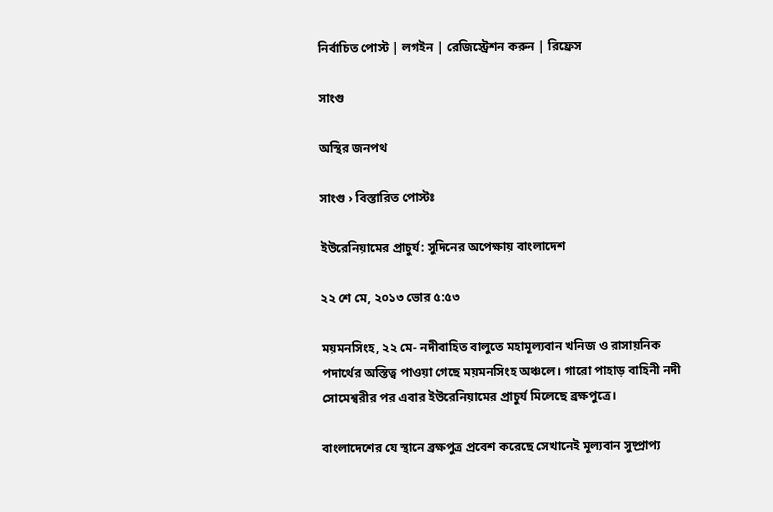নির্বাচিত পোস্ট | লগইন | রেজিস্ট্রেশন করুন | রিফ্রেস

সাংগু

অস্থির জনপথ

সাংগু › বিস্তারিত পোস্টঃ

ইউরেনিয়ামের প্রাচুর্য: সুদিনের অপেক্ষায় বাংলাদেশ

২২ শে মে, ২০১৩ ভোর ৫:৫৩

ময়মনসিংহ, ২২ মে- নদীবাহিত বালুতে মহামূল্যবান খনিজ ও রাসায়নিক পদার্থের অস্তিত্ব পাওয়া গেছে ময়মনসিংহ অঞ্চলে। গারো পাহাড় বাহিনী নদী সোমেশ্বরীর পর এবার ইউরেনিয়ামের প্রাচুর্য মিলেছে ব্রক্ষপুত্রে।

বাংলাদেশের যে স্থানে ব্রক্ষপুত্র প্রবেশ করেছে সেখানেই মূল্যবান সুষ্প্রাপ্য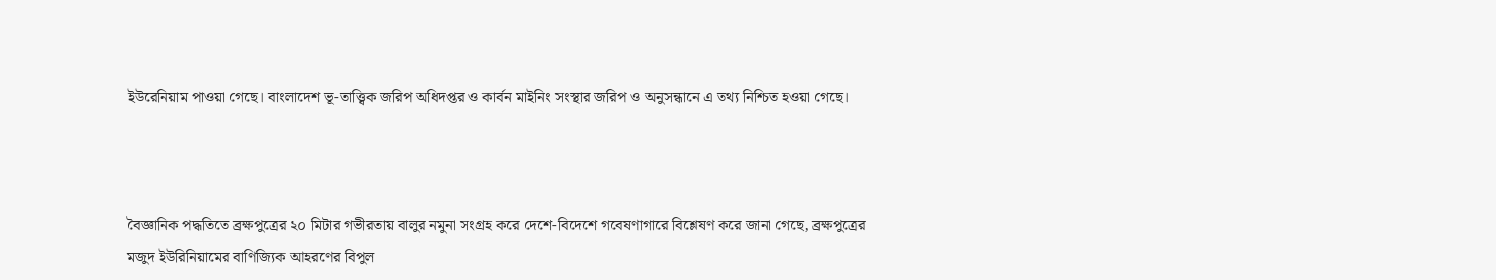ইউরেনিয়াম পাওয়া গেছে। বাংলাদেশ ভূ-তাত্ত্বিক জরিপ অধিদপ্তর ও কার্বন মাইনিং সংস্থার জরিপ ও অনুসন্ধানে এ তথ্য নিশ্চিত হওয়া গেছে।



বৈজ্ঞানিক পদ্ধতিতে ব্রক্ষপুত্রের ২০ মিটার গভীরতায় বালুর নমুনা সংগ্রহ করে দেশে-বিদেশে গবেষণাগারে বিশ্লেষণ করে জানা গেছে, ব্রক্ষপুত্রের মজুদ ইউরিনিয়ামের বাণিজ্যিক আহরণের বিপুল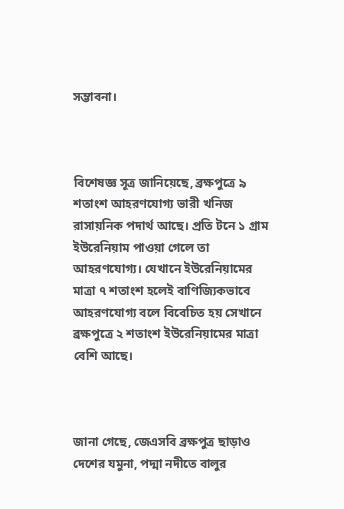সম্ভাবনা।



বিশেষজ্ঞ সূত্র জানিয়েছে, ব্রক্ষপুত্রে ৯ শতাংশ আহরণযোগ্য ভারী খনিজ রাসায়নিক পদার্থ আছে। প্রতি টনে ১ গ্রাম ইউরেনিয়াম পাওয়া গেলে তা আহরণযোগ্য। যেখানে ইউরেনিয়ামের মাত্রা ৭ শতাংশ হলেই বাণিজ্যিকভাবে আহরণযোগ্য বলে বিবেচিত হয় সেখানে ব্রক্ষপুত্রে ২ শতাংশ ইউরেনিয়ামের মাত্রা বেশি আছে।



জানা গেছে, জেএসবি ব্রক্ষপুত্র ছাড়াও দেশের যমুনা, পদ্মা নদীতে বালুর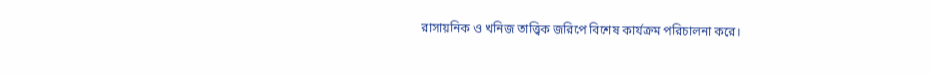রাসায়নিক ও খনিজ তাত্ত্বিক জরিপে বিশেষ কার্যক্রম পরিচালনা করে।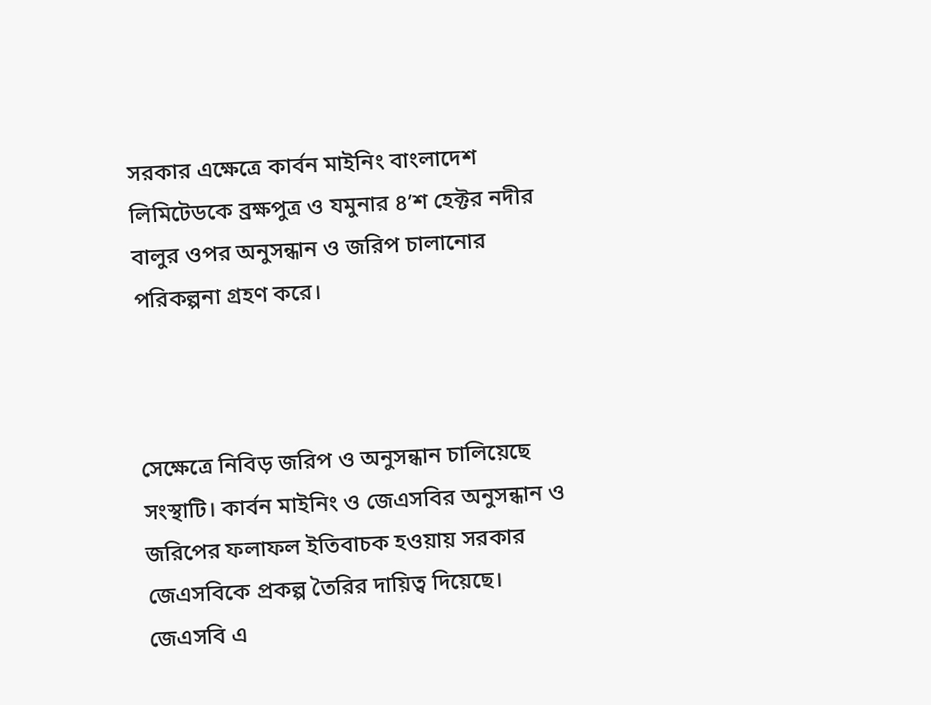সরকার এক্ষেত্রে কার্বন মাইনিং বাংলাদেশ লিমিটেডকে ব্রক্ষপুত্র ও যমুনার ৪’শ হেক্টর নদীর বালুর ওপর অনুসন্ধান ও জরিপ চালানোর পরিকল্পনা গ্রহণ করে।



সেক্ষেত্রে নিবিড় জরিপ ও অনুসন্ধান চালিয়েছে সংস্থাটি। কার্বন মাইনিং ও জেএসবির অনুসন্ধান ও জরিপের ফলাফল ইতিবাচক হওয়ায় সরকার জেএসবিকে প্রকল্প তৈরির দায়িত্ব দিয়েছে। জেএসবি এ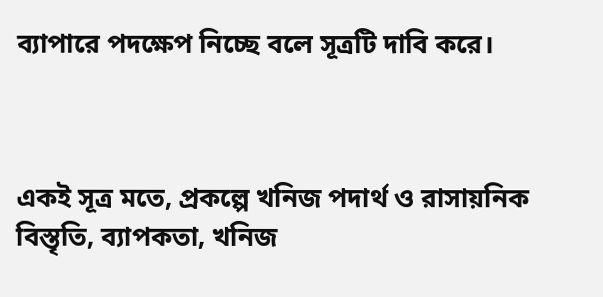ব্যাপারে পদক্ষেপ নিচ্ছে বলে সূত্রটি দাবি করে।



একই সূত্র মতে, প্রকল্পে খনিজ পদার্থ ও রাসায়নিক বিস্তৃতি, ব্যাপকতা, খনিজ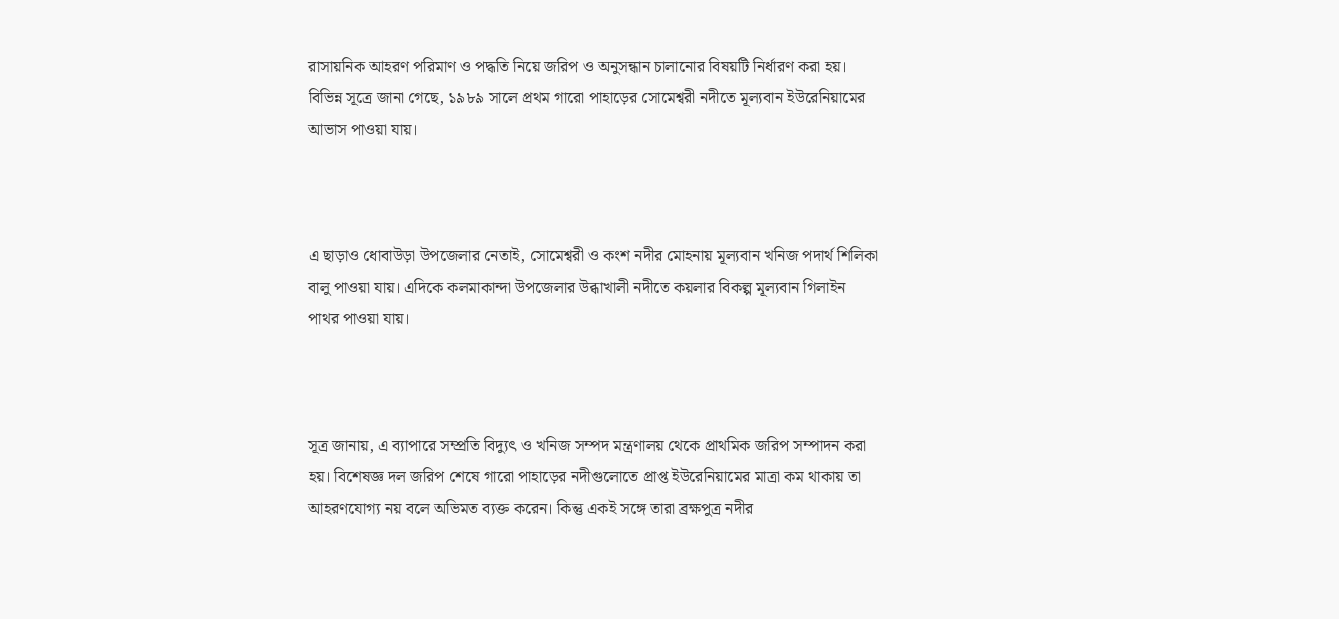রাসায়নিক আহরণ পরিমাণ ও পদ্ধতি নিয়ে জরিপ ও অনুসন্ধান চালানোর বিষয়টি নির্ধারণ করা হয়। বিভিন্ন সূত্রে জানা গেছে, ১৯৮৯ সালে প্রথম গারো পাহাড়ের সোমেশ্বরী নদীতে মূল্যবান ইউরেনিয়ামের আভাস পাওয়া যায়।



এ ছাড়াও ধোবাউড়া উপজেলার নেতাই, সোমেশ্বরী ও কংশ নদীর মোহনায় মূল্যবান খনিজ পদার্থ শিলিকা বালু পাওয়া যায়। এদিকে কলমাকান্দা উপজেলার উব্ধাখালী নদীতে কয়লার বিকল্প মূল্যবান গিলাইন পাথর পাওয়া যায়।



সূত্র জানায়, এ ব্যাপারে সম্প্রতি বিদ্যুৎ ও খনিজ সম্পদ মন্ত্রণালয় থেকে প্রাথমিক জরিপ সম্পাদন করা হয়। বিশেষজ্ঞ দল জরিপ শেষে গারো পাহাড়ের নদীগুলোতে প্রাপ্ত ইউরেনিয়ামের মাত্রা কম থাকায় তা আহরণযোগ্য নয় বলে অভিমত ব্যক্ত করেন। কিন্তু একই সঙ্গে তারা ব্রক্ষপুত্র নদীর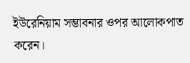ইউরেনিয়াম সম্ভাবনার ওপর আলোকপাত করেন।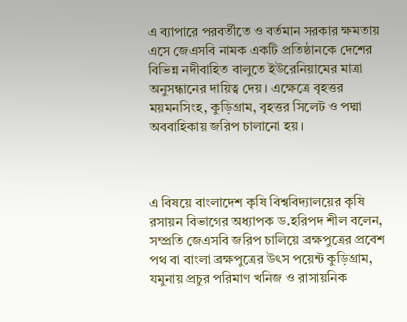এ ব্যাপারে পরবর্তীতে ও বর্তমান সরকার ক্ষমতায় এসে জেএসবি নামক একটি প্রতিষ্ঠানকে দেশের বিভিন্ন নদীবাহিত বালুতে ইউরেনিয়ামের মাত্রা অনুসন্ধানের দায়িত্ব দেয়। এক্ষেত্রে বৃহত্তর ময়মনসিংহ, কুড়িগ্রাম, বৃহত্তর সিলেট ও পদ্মা অববাহিকায় জরিপ চালানো হয়।



এ বিষয়ে বাংলাদেশ কৃষি বিশ্ববিদ্যালয়ের কৃষি রসায়ন বিভাগের অধ্যাপক ড.হরিপদ শীল বলেন, সম্প্রতি জেএসবি জরিপ চালিয়ে ব্রক্ষপুত্রের প্রবেশ পথ বা বাংলা ব্রক্ষপুত্রের উৎস পয়েন্ট কুড়িগ্রাম, যমুনায় প্রচুর পরিমাণ খনিজ ও রাসায়নিক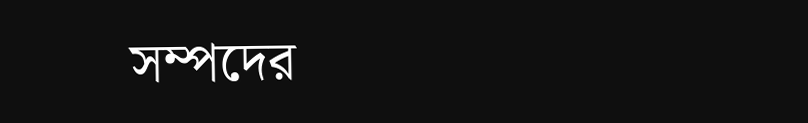সম্পদের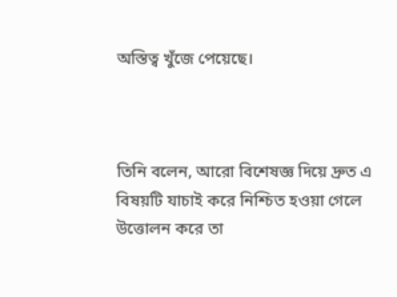অস্তিত্ব খুঁজে পেয়েছে।



তিনি বলেন, আরো বিশেষজ্ঞ দিয়ে দ্রুত এ বিষয়টি যাচাই করে নিশ্চিত হওয়া গেলে উত্তোলন করে তা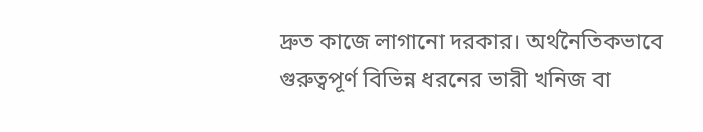দ্রুত কাজে লাগানো দরকার। অর্থনৈতিকভাবে গুরুত্বপূর্ণ বিভিন্ন ধরনের ভারী খনিজ বা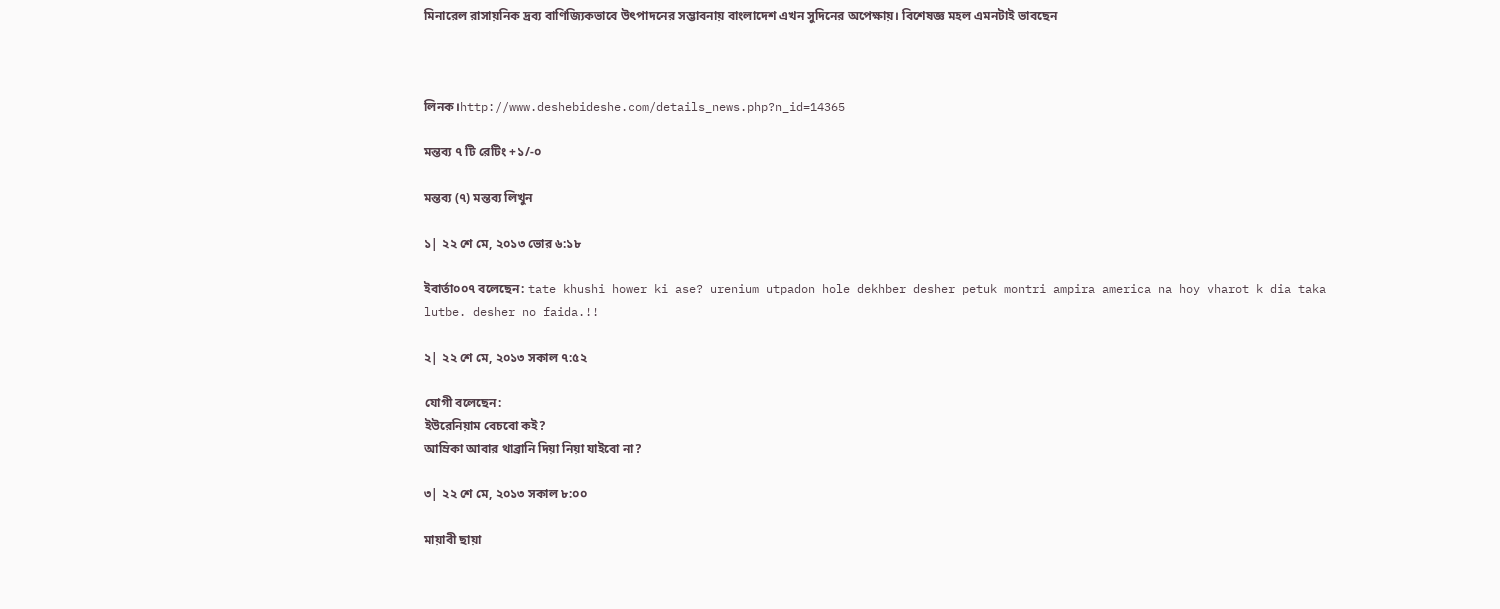মিনারেল রাসায়নিক দ্রব্য বাণিজ্যিকভাবে উৎপাদনের সম্ভাবনায় বাংলাদেশ এখন সুদিনের অপেক্ষায়। বিশেষজ্ঞ মহল এমনটাই ভাবছেন



লিনক।http://www.deshebideshe.com/details_news.php?n_id=14365

মন্তব্য ৭ টি রেটিং +১/-০

মন্তব্য (৭) মন্তব্য লিখুন

১| ২২ শে মে, ২০১৩ ভোর ৬:১৮

ইবার্তা০০৭ বলেছেন: tate khushi hower ki ase? urenium utpadon hole dekhber desher petuk montri ampira america na hoy vharot k dia taka lutbe. desher no faida.!!

২| ২২ শে মে, ২০১৩ সকাল ৭:৫২

যোগী বলেছেন:
ইউরেনিয়াম বেচবো কই?
আম্রিকা আবার থাব্রানি দিয়া নিয়া যাইবো না?

৩| ২২ শে মে, ২০১৩ সকাল ৮:০০

মায়াবী ছায়া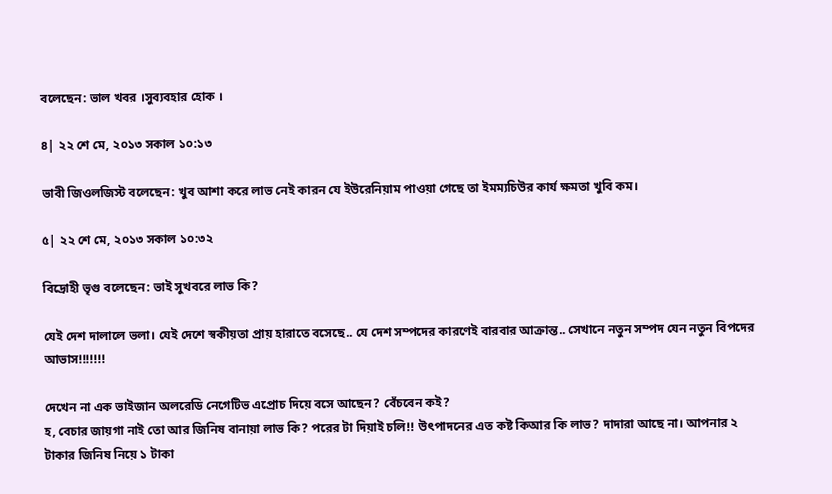বলেছেন: ভাল খবর ।সুব্যবহার হোক ।

৪| ২২ শে মে, ২০১৩ সকাল ১০:১৩

ভাবী জিওলজিস্ট বলেছেন: খুব আশা করে লাভ নেই কারন যে ইউরেনিয়াম পাওয়া গেছে তা ইমম্যচিউর কার্য ক্ষমতা খুবি কম।

৫| ২২ শে মে, ২০১৩ সকাল ১০:৩২

বিদ্রোহী ভৃগু বলেছেন: ভাই সুখবরে লাভ কি?

যেই দেশ দালালে ভলা। যেই দেশে স্বকীয়তা প্রায় হারাতে বসেছে.. যে দেশ সম্পদের কারণেই বারবার আক্রান্ত.. সেখানে নতুন সম্পদ যেন নতুন বিপদের আভাস!!!!!!!

দেখেন না এক ভাইজান অলরেডি নেগেটিভ এপ্রোচ দিয়ে বসে আছেন? বেঁচবেন কই?
হ, বেচার জায়গা নাই তো আর জিনিষ বানায়া লাভ কি? পরের টা দিয়াই চলি!! উৎপাদনের এত কষ্ট কিআর কি লাভ? দাদারা আছে না। আপনার ২ টাকার জিনিষ নিয়ে ১ টাকা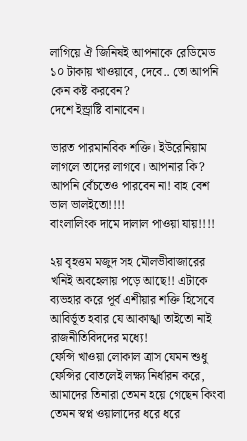লাগিয়ে ঐ জিনিষই আপনাকে রেডিমেড ১০ টাকায় খাওয়াবে, দেবে.. তো আপনি কেন কষ্ট করবেন?
দেশে ইন্ড্রাষ্টি বানাবেন।

ভারত পারমানবিক শক্তি। ইউরেনিয়াম লাগলে তাদের লাগবে। আপনার কি? আপনি বেঁচতেও পারবেন না! বাহ বেশ ভাল ভালইতো!!!!
বাংলালিংক দামে দালাল পাওয়া যায়!!!!

২য় বৃহত্তম মজুদ সহ মৌলভীবাজারের খনিই অবহেলায় পড়ে আছে!! এটাকে ব্যভহার করে পূর্ব এশীয়ার শক্তি হিসেবে আবির্ভূত হবার যে আকাঙ্খা তাইতো নাই রাজনীতিবিদদের মধ্যে!
ফেন্সি খাওয়া লোকাল ত্রাস যেমন শুধু ফেন্সির বোতলেই লক্ষ্য নির্ধারন করে, আমাদের তিনারা তেমন হয়ে গেছেন কিংবা তেমন স্বপ্ন ওয়ালাদের ধরে ধরে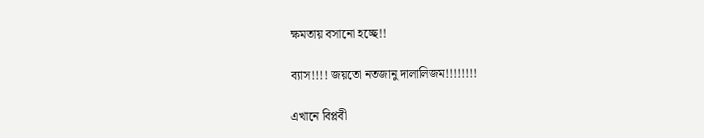ক্ষমতায় বসানো হচ্ছে!!

ব্যাস!!!! জয়তো নতজানু দালালিজম!!!!!!!!

এখানে বিপ্লবী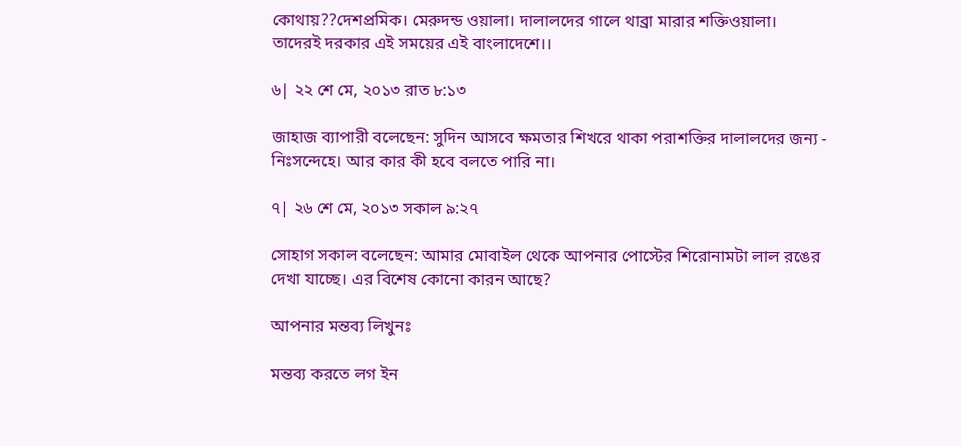কোথায়??দেশপ্রমিক। মেরুদন্ড ওয়ালা। দালালদের গালে থাব্রা মারার শক্তিওয়ালা।
তাদেরই দরকার এই সময়ের এই বাংলাদেশে।।

৬| ২২ শে মে, ২০১৩ রাত ৮:১৩

জাহাজ ব্যাপারী বলেছেন: সুদিন আসবে ক্ষমতার শিখরে থাকা পরাশক্তির দালালদের জন্য - নিঃসন্দেহে। আর কার কী হবে বলতে পারি না।

৭| ২৬ শে মে, ২০১৩ সকাল ৯:২৭

সোহাগ সকাল বলেছেন: আমার মোবাইল থেকে আপনার পোস্টের শিরোনামটা লাল রঙের দেখা যাচ্ছে। এর বিশেষ কোনো কারন আছে?

আপনার মন্তব্য লিখুনঃ

মন্তব্য করতে লগ ইন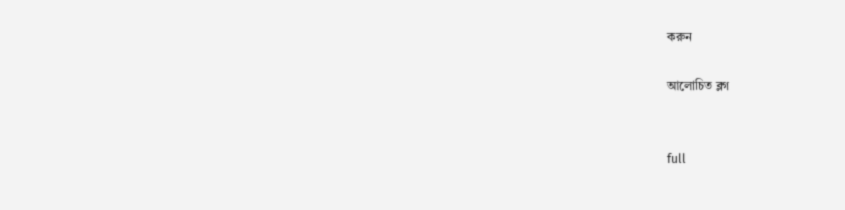করুন

আলোচিত ব্লগ


full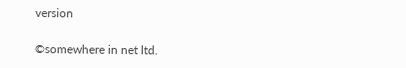version

©somewhere in net ltd.